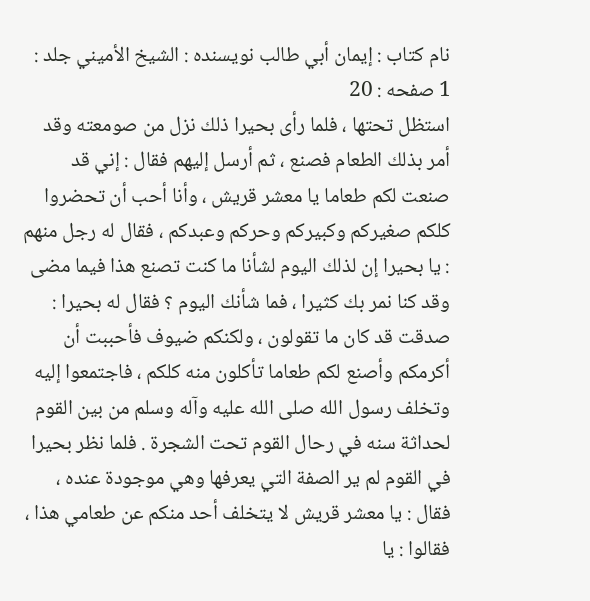نام کتاب : إيمان أبي طالب نویسنده : الشيخ الأميني جلد : 1 صفحه : 20
استظل تحتها ، فلما رأى بحيرا ذلك نزل من صومعته وقد أمر بذلك الطعام فصنع ، ثم أرسل إليهم فقال : إني قد صنعت لكم طعاما يا معشر قريش ، وأنا أحب أن تحضروا كلكم صغيركم وكبيركم وحركم وعبدكم ، فقال له رجل منهم : يا بحيرا إن لذلك اليوم لشأنا ما كنت تصنع هذا فيما مضى وقد كنا نمر بك كثيرا ، فما شأنك اليوم ؟ فقال له بحيرا : صدقت قد كان ما تقولون ، ولكنكم ضيوف فأحببت أن أكرمكم وأصنع لكم طعاما تأكلون منه كلكم ، فاجتمعوا إليه وتخلف رسول الله صلى الله عليه وآله وسلم من بين القوم لحداثة سنه في رحال القوم تحت الشجرة . فلما نظر بحيرا في القوم لم ير الصفة التي يعرفها وهي موجودة عنده ، فقال : يا معشر قريش لا يتخلف أحد منكم عن طعامي هذا ، فقالوا : يا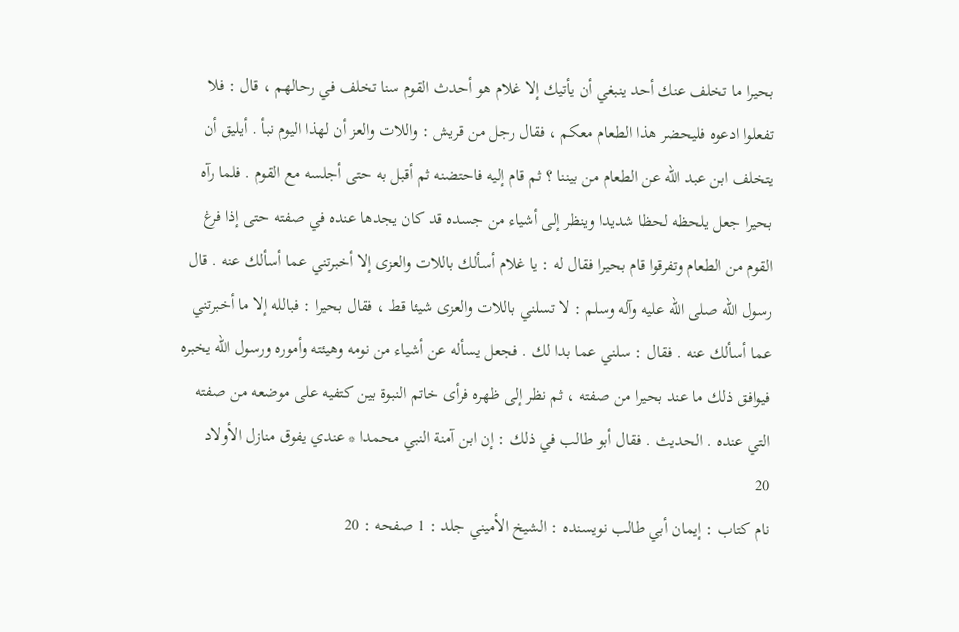بحيرا ما تخلف عنك أحد ينبغي أن يأتيك إلا غلام هو أحدث القوم سنا تخلف في رحالهم ، قال : فلا تفعلوا ادعوه فليحضر هذا الطعام معكم ، فقال رجل من قريش : واللات والعز أن لهذا اليوم نبأ . أيليق أن يتخلف ابن عبد الله عن الطعام من بيننا ؟ ثم قام إليه فاحتضنه ثم أقبل به حتى أجلسه مع القوم . فلما رآه بحيرا جعل يلحظه لحظا شديدا وينظر إلى أشياء من جسده قد كان يجدها عنده في صفته حتى إذا فرغ القوم من الطعام وتفرقوا قام بحيرا فقال له : يا غلام أسألك باللات والعزى إلا أخبرتني عما أسألك عنه . قال رسول الله صلى الله عليه وآله وسلم : لا تسلني باللات والعزى شيئا قط ، فقال بحيرا : فبالله إلا ما أخبرتني عما أسألك عنه . فقال : سلني عما بدا لك . فجعل يسأله عن أشياء من نومه وهيئته وأموره ورسول الله يخبره فيوافق ذلك ما عند بحيرا من صفته ، ثم نظر إلى ظهره فرأى خاتم النبوة بين كتفيه على موضعه من صفته التي عنده . الحديث . فقال أبو طالب في ذلك : إن ابن آمنة النبي محمدا * عندي يفوق منازل الأولاد
20
نام کتاب : إيمان أبي طالب نویسنده : الشيخ الأميني جلد : 1 صفحه : 20